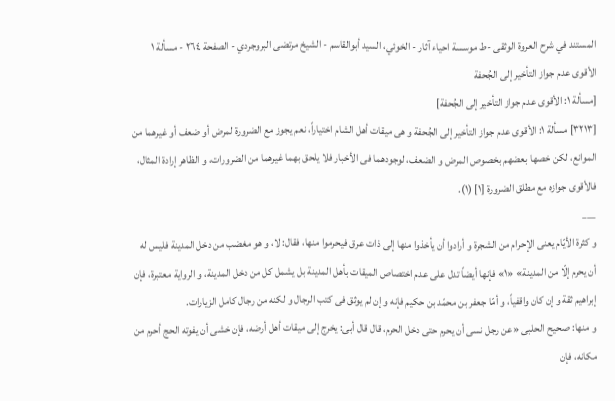المستند في شرح العروة الوثقى -ط موسسة احياء آثار - الخوئي، السيد أبوالقاسم - الشيخ مرتضى البروجردي - الصفحة ٢٦٤ - مسألة ١ الأقوی عدم جواز التأخیر إلی الجُحفة
[مسألة ١: الأقوی عدم جواز التأخیر إلی الجُحفة]
[٣٢١٣] مسألة ١: الأقوی عدم جواز التأخیر إلی الجُحفة و هی میقات أهل الشام اختیاراً، نعم یجوز مع الضرورة لمرض أو ضعف أو غیرهما من الموانع، لکن خصها بعضهم بخصوص المرض و الضعف، لوجودهما فی الأخبار فلا یلحق بهما غیرهما من الضرورات، و الظاهر إرادة المثال، فالأقوی جوازه مع مطلق الضرورة [١] (١).
___
و کثرة الأیّام یعنی الإحرام من الشجرة و أرادوا أن یأخذوا منها إلی ذات عرق فیحرموا منها، فقال: لا، و هو مغضب من دخل المدینة فلیس له أن یحرم إلّا من المدینة» «١» فإنها أیضاً تدل علی عدم اختصاص المیقات بأهل المدینة بل یشمل کل من دخل المدینة، و الروایة معتبرة، فإن إبراهیم ثقة و إن کان واقفیاً، و أمّا جعفر بن محمّد بن حکیم فإنه و إن لم یوثق فی کتب الرجال و لکنه من رجال کامل الزیارات.
و منها: صحیح الحلبی «عن رجل نسی أن یحرم حتی دخل الحرم، قال قال أبی: یخرج إلی میقات أهل أرضه، فإن خشی أن یفوته الحج أحرم من مکانه، فإن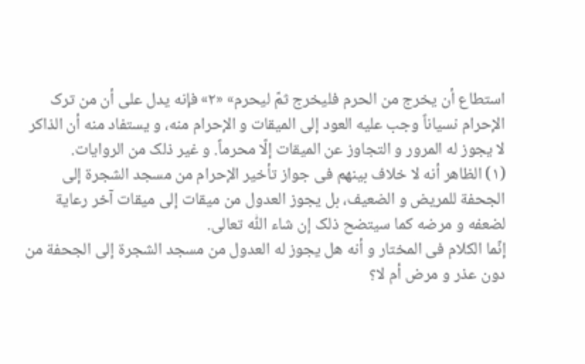استطاع أن یخرج من الحرم فلیخرج ثمّ لیحرم» «٢» فإنه یدل علی أن من ترک الإحرام نسیاناً وجب علیه العود إلی المیقات و الإحرام منه، و یستفاد منه أن الذاکر لا یجوز له المرور و التجاوز عن المیقات إلّا محرماً. و غیر ذلک من الروایات.
(١) الظاهر أنه لا خلاف بینهم فی جواز تأخیر الإحرام من مسجد الشجرة إلی الجحفة للمریض و الضعیف، بل یجوز العدول من میقات إلی میقات آخر رعایة لضعفه و مرضه کما سیتضح ذلک إن شاء اللّٰه تعالی.
إنّما الکلام فی المختار و أنه هل یجوز له العدول من مسجد الشجرة إلی الجحفة من دون عذر و مرض أم لا؟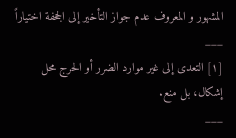المشهور و المعروف عدم جواز التأخیر إلی الجحفة اختیاراً
___
[١] التعدی إلی غیر موارد الضرر أو الحرج محل إشکال، بل منع.
___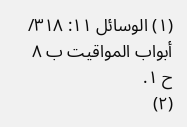(١) الوسائل ١١: ٣١٨/ أبواب المواقیت ب ٨ ح ١.
(٢)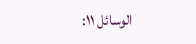الوسائل ١١: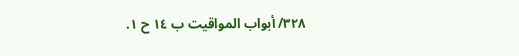٣٢٨/ أبواب المواقیت ب ١٤ ح ١.